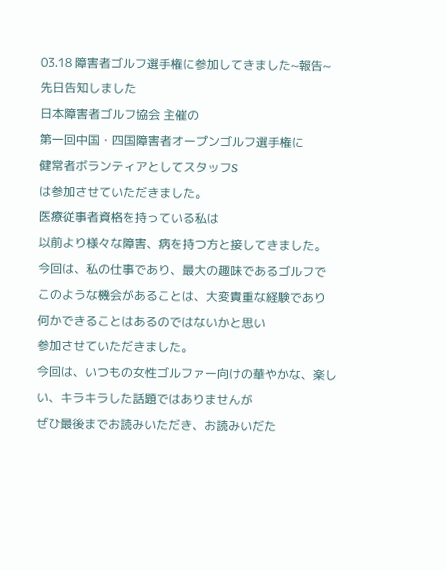03.18 障害者ゴルフ選手権に参加してきました~報告~
先日告知しました
日本障害者ゴルフ協会 主催の
第一回中国・四国障害者オープンゴルフ選手権に
健常者ボランティアとしてスタッフS
は参加させていただきました。
医療従事者資格を持っている私は
以前より様々な障害、病を持つ方と接してきました。
今回は、私の仕事であり、最大の趣味であるゴルフで
このような機会があることは、大変貴重な経験であり
何かできることはあるのではないかと思い
参加させていただきました。
今回は、いつもの女性ゴルファー向けの華やかな、楽しい、キラキラした話題ではありませんが
ぜひ最後までお読みいただき、お読みいだた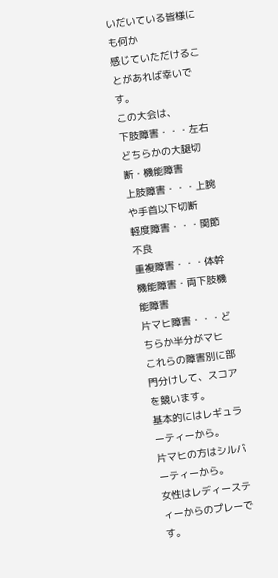いだいている皆様にも何か
感じていただけることがあれば幸いです。
この大会は、
下肢障害・・・左右どちらかの大腿切断・機能障害
上肢障害・・・上腕や手首以下切断
軽度障害・・・関節不良
重複障害・・・体幹機能障害・両下肢機能障害
片マヒ障害・・・どちらか半分がマヒ
これらの障害別に部門分けして、スコアを競います。
基本的にはレギュラーティーから。
片マヒの方はシルバーティーから。
女性はレディースティーからのプレーです。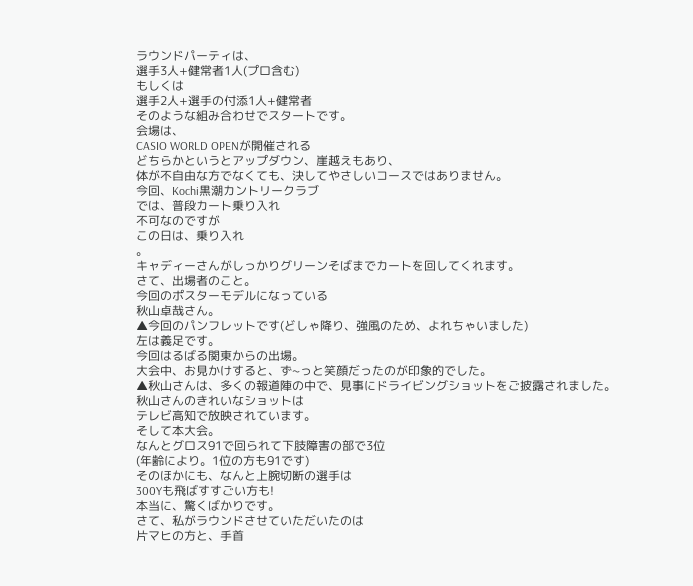ラウンドパーティは、
選手3人+健常者1人(プロ含む)
もしくは
選手2人+選手の付添1人+健常者
そのような組み合わせでスタートです。
会場は、
CASIO WORLD OPENが開催される
どちらかというとアップダウン、崖越えもあり、
体が不自由な方でなくても、決してやさしいコースではありません。
今回、Kochi黒潮カントリークラブ
では、普段カート乗り入れ
不可なのですが
この日は、乗り入れ
。
キャディーさんがしっかりグリーンそばまでカートを回してくれます。
さて、出場者のこと。
今回のポスターモデルになっている
秋山卓哉さん。
▲今回のパンフレットです(どしゃ降り、強風のため、よれちゃいました)
左は義足です。
今回はるばる関東からの出場。
大会中、お見かけすると、ず~っと笑顔だったのが印象的でした。
▲秋山さんは、多くの報道陣の中で、見事にドライビングショットをご披露されました。
秋山さんのきれいなショットは
テレビ高知で放映されています。
そして本大会。
なんとグロス91で回られて下肢障害の部で3位
(年齢により。1位の方も91です)
そのほかにも、なんと上腕切断の選手は
300Yも飛ばすすごい方も!
本当に、驚くばかりです。
さて、私がラウンドさせていただいたのは
片マヒの方と、手首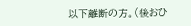以下離断の方。(後おひ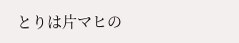とりは片マヒの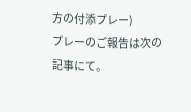方の付添プレー)
プレーのご報告は次の記事にて。